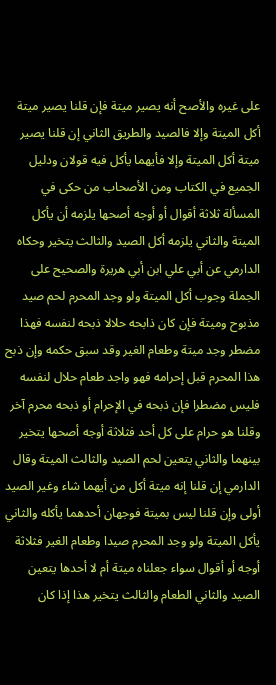على غيره والأصح أنه يصير ميتة فإن قلنا يصير ميتة أكل الميتة وإلا فالصيد والطريق الثاني إن قلنا يصير ميتة أكل الميتة وإلا فأيهما يأكل فيه قولان ودليل الجميع في الكتاب ومن الأصحاب من حكى في المسألة ثلاثة أقوال أو أوجه أصحها يلزمه أن يأكل الميتة والثاني يلزمه أكل الصيد والثالث يتخير وحكاه الدارمي عن أبي علي ابن أبي هريرة والصحيح على الجملة وجوب أكل الميتة ولو وجد المحرم لحم صيد مذبوح وميتة فإن كان ذابحه حلالا ذبحه لنفسه فهذا مضطر وجد ميتة وطعام الغير وقد سبق حكمه وإن ذبح هذا المحرم قبل إحرامه فهو واجد طعام حلال لنفسه فليس مضطرا فإن ذبحه في الإحرام أو ذبحه محرم آخر وقلنا هو حرام على كل أحد فثلاثة أوجه أصحها يتخير بينهما والثاني يتعين لحم الصيد والثالث الميتة وقال الدارمي إن قلنا إنه ميتة أكل من أيهما شاء وغير الصيد أولى وإن قلنا ليس بميتة فوجهان أحدهما يأكله والثاني يأكل الميتة ولو وجد المحرم صيدا وطعام الغير فثلاثة أوجه أو أقوال سواء جعلناه ميتة أم لا أحدها يتعين الصيد والثاني الطعام والثالث يتخير هذا إذا كان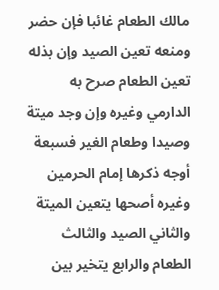مالك الطعام غائبا فإن حضر ومنعه تعين الصيد وإن بذله تعين الطعام صرح به الدارمي وغيره وإن وجد ميتة وصيدا وطعام الغير فسبعة أوجه ذكرها إمام الحرمين وغيره أصحها يتعين الميتة والثاني الصيد والثالث الطعام والرابع يتخير بين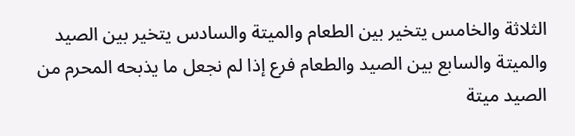الثلاثة والخامس يتخير بين الطعام والميتة والسادس يتخير بين الصيد والميتة والسابع بين الصيد والطعام فرع إذا لم نجعل ما يذبحه المحرم من الصيد ميتة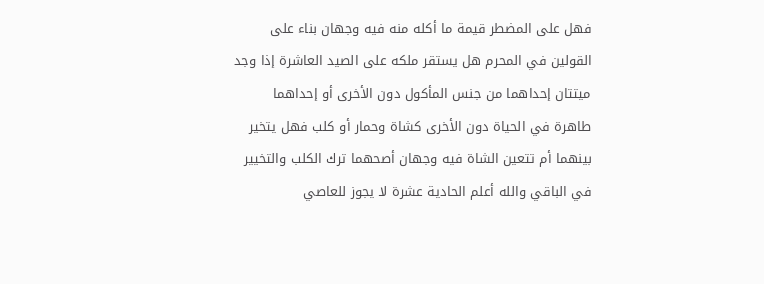فهل على المضطر قيمة ما أكله منه فيه وجهان بناء على القولين في المحرم هل يستقر ملكه على الصيد العاشرة إذا وجد ميتتان إحداهما من جنس المأكول دون الأخرى أو إحداهما طاهرة في الحياة دون الأخرى كشاة وحمار أو كلب فهل يتخير بينهما أم تتعين الشاة فيه وجهان أصحهما ترك الكلب والتخيير في الباقي والله أعلم الحادية عشرة لا يجوز للعاصي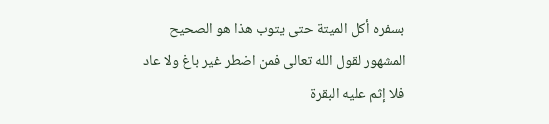بسفره أكل الميتة حتى يتوب هذا هو الصحيح المشهور لقول الله تعالى فمن اضطر غير باغ ولا عاد فلا إثم عليه البقرة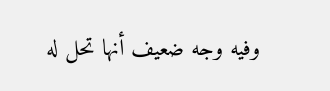وفيه وجه ضعيف أنها تحل له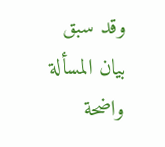وقد سبق بيان المسألة واضحة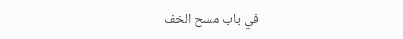في باب مسح الخف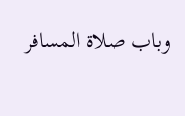وباب صلاة المسافر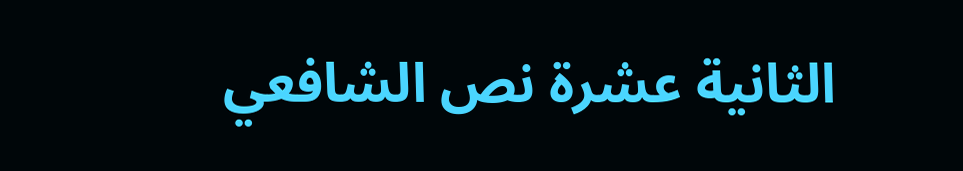الثانية عشرة نص الشافعي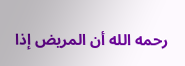رحمه الله أن المريض إذا